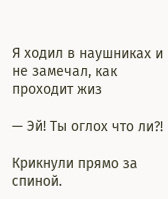Я ходил в наушниках и не замечал, как проходит жиз

— Эй! Ты оглох что ли?!

Крикнули прямо за спиной.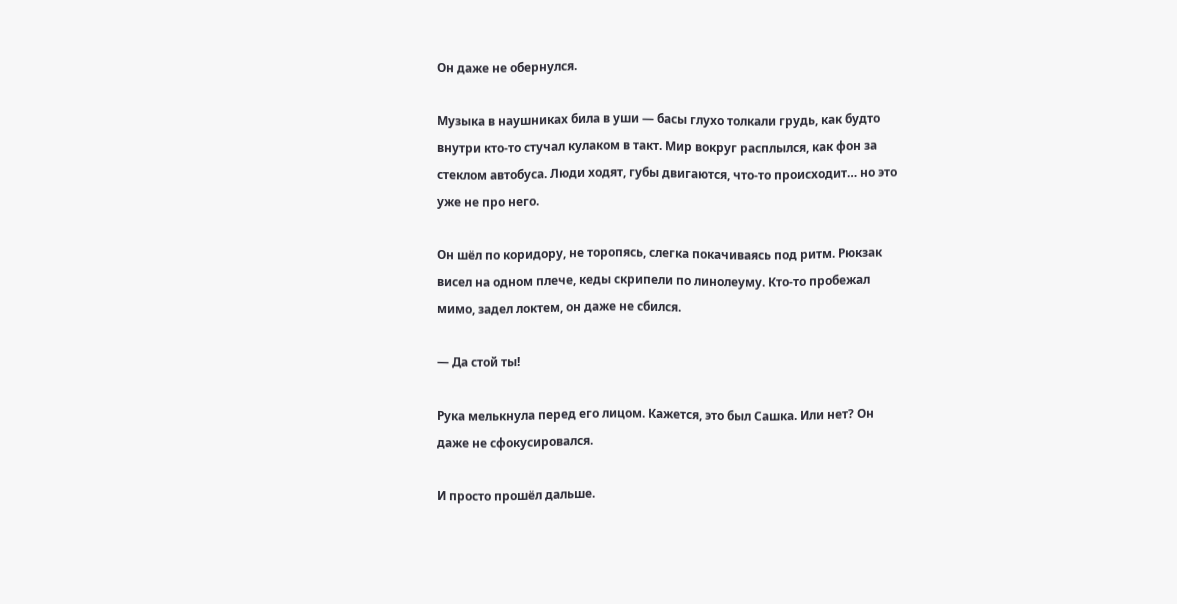Он даже не обернулся.

Музыка в наушниках била в уши — басы глухо толкали грудь, как будто внутри кто-то стучал кулаком в такт. Мир вокруг расплылся, как фон за стеклом автобуса. Люди ходят, губы двигаются, что-то происходит… но это уже не про него.

Он шёл по коридору, не торопясь, слегка покачиваясь под ритм. Рюкзак висел на одном плече, кеды скрипели по линолеуму. Кто-то пробежал мимо, задел локтем, он даже не сбился.

— Да стой ты!

Рука мелькнула перед его лицом. Кажется, это был Сашка. Или нет? Он даже не сфокусировался.

И просто прошёл дальше.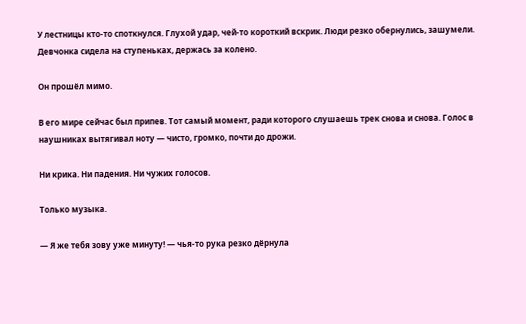У лестницы кто-то споткнулся. Глухой удар, чей-то короткий вскрик. Люди резко обернулись, зашумели. Девчонка сидела на ступеньках, держась за колено.

Он прошёл мимо.

В его мире сейчас был припев. Тот самый момент, ради которого слушаешь трек снова и снова. Голос в наушниках вытягивал ноту — чисто, громко, почти до дрожи.

Ни крика. Ни падения. Ни чужих голосов.

Только музыка.

— Я же тебя зову уже минуту! — чья-то рука резко дёрнула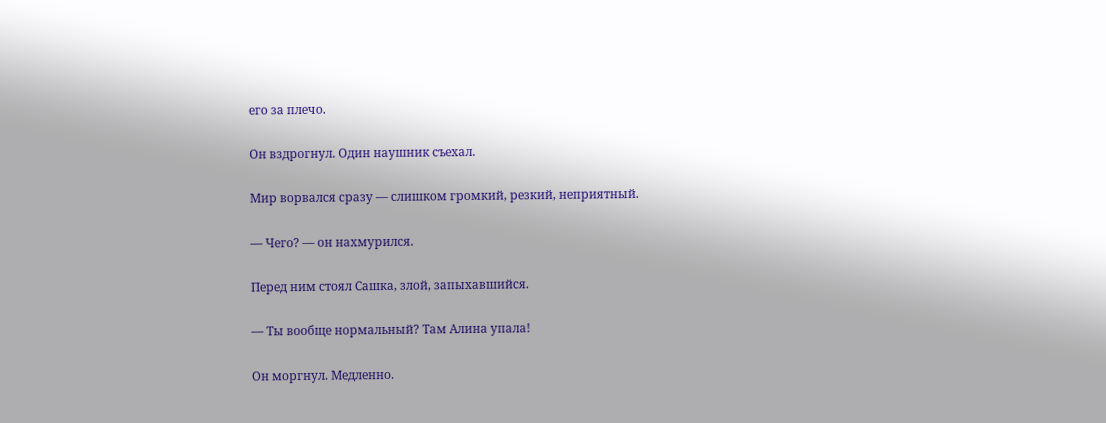его за плечо.

Он вздрогнул. Один наушник съехал.

Мир ворвался сразу — слишком громкий, резкий, неприятный.

— Чего? — он нахмурился.

Перед ним стоял Сашка, злой, запыхавшийся.

— Ты вообще нормальный? Там Алина упала!

Он моргнул. Медленно.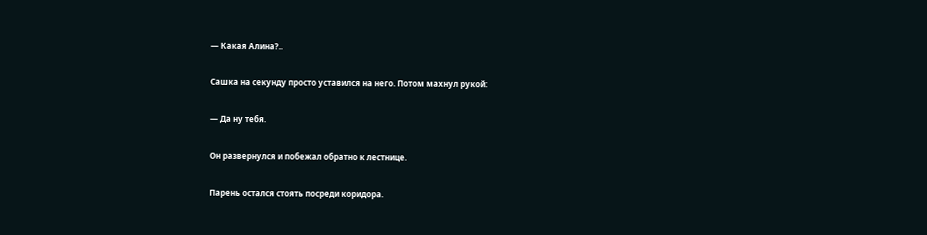— Какая Алина?..

Сашка на секунду просто уставился на него. Потом махнул рукой:

— Да ну тебя.

Он развернулся и побежал обратно к лестнице.

Парень остался стоять посреди коридора.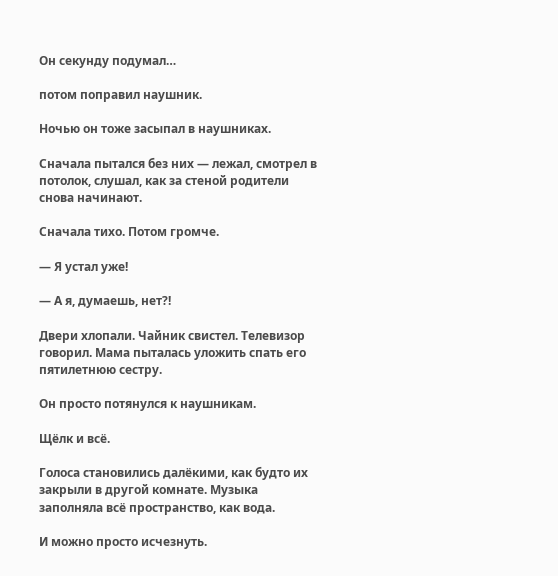Он секунду подумал…

потом поправил наушник.

Ночью он тоже засыпал в наушниках.

Сначала пытался без них — лежал, смотрел в потолок, слушал, как за стеной родители снова начинают.

Сначала тихо. Потом громче.

— Я устал уже!

— А я, думаешь, нет?!

Двери хлопали. Чайник свистел. Телевизор говорил. Мама пыталась уложить спать его пятилетнюю сестру.

Он просто потянулся к наушникам.

Щёлк и всё.

Голоса становились далёкими, как будто их закрыли в другой комнате. Музыка заполняла всё пространство, как вода.

И можно просто исчезнуть.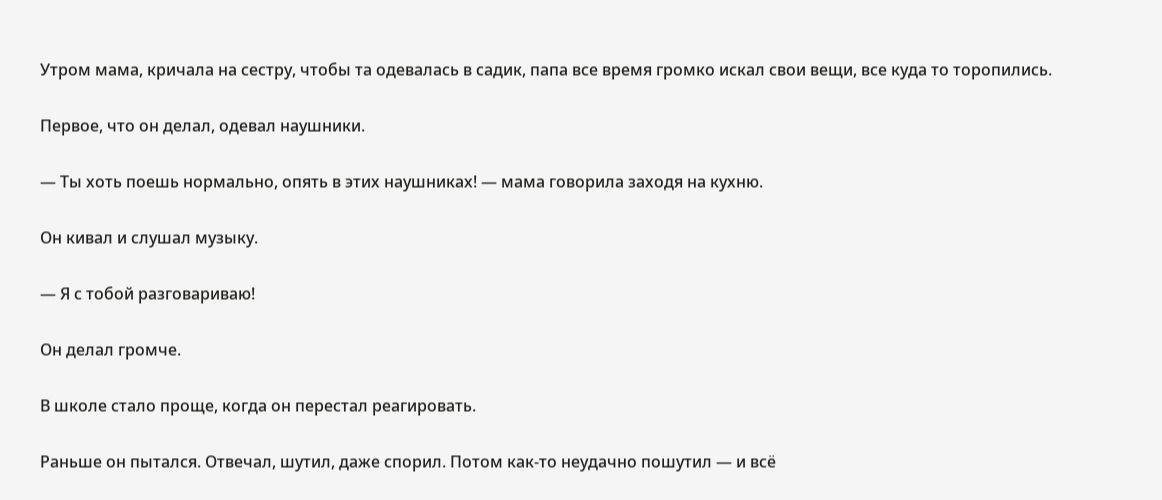Утром мама, кричала на сестру, чтобы та одевалась в садик, папа все время громко искал свои вещи, все куда то торопились.

Первое, что он делал, одевал наушники.

— Ты хоть поешь нормально, опять в этих наушниках! — мама говорила заходя на кухню.

Он кивал и слушал музыку.

— Я с тобой разговариваю!

Он делал громче.

В школе стало проще, когда он перестал реагировать.

Раньше он пытался. Отвечал, шутил, даже спорил. Потом как-то неудачно пошутил — и всё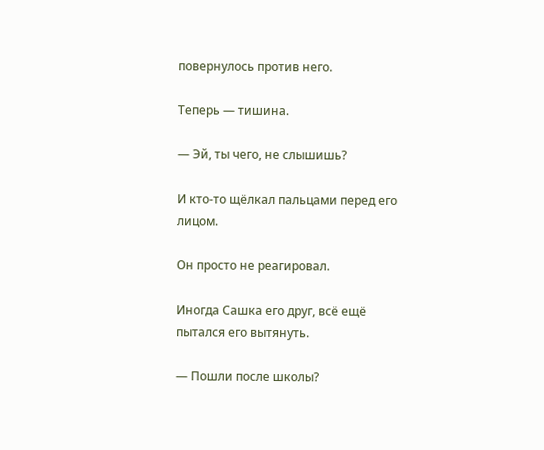повернулось против него.

Теперь — тишина.

— Эй, ты чего, не слышишь?

И кто-то щёлкал пальцами перед его лицом.

Он просто не реагировал.

Иногда Сашка его друг, всё ещё пытался его вытянуть.

— Пошли после школы?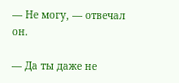— Не могу, — отвечал он.

— Да ты даже не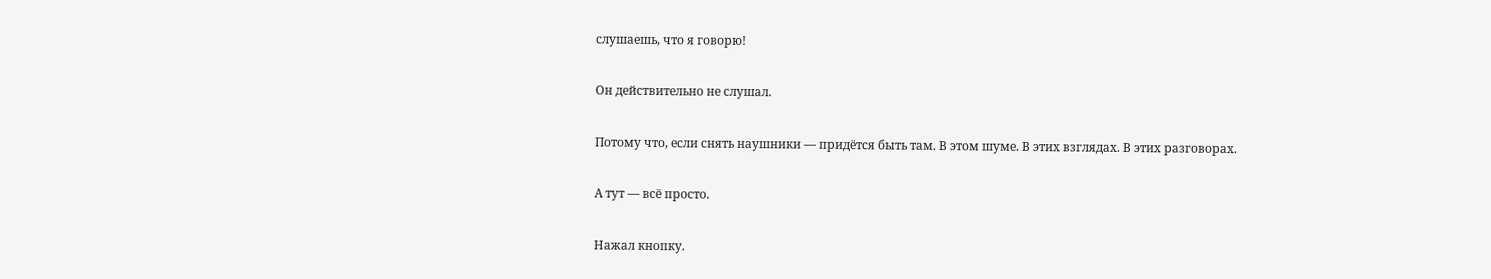слушаешь, что я говорю!

Он действительно не слушал.

Потому что, если снять наушники — придётся быть там. В этом шуме. В этих взглядах. В этих разговорах.

А тут — всё просто.

Нажал кнопку.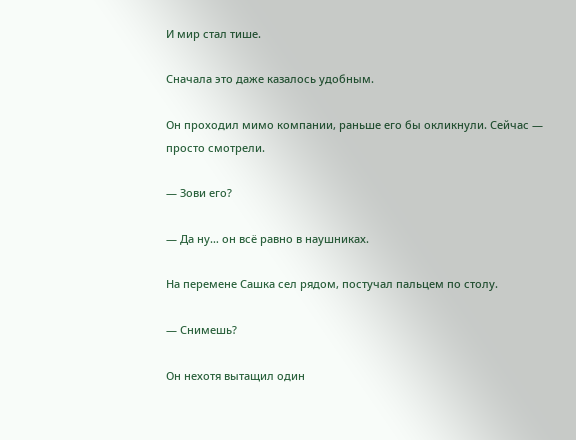И мир стал тише.

Сначала это даже казалось удобным.

Он проходил мимо компании, раньше его бы окликнули. Сейчас — просто смотрели.

— Зови его?

— Да ну… он всё равно в наушниках.

На перемене Сашка сел рядом, постучал пальцем по столу.

— Снимешь?

Он нехотя вытащил один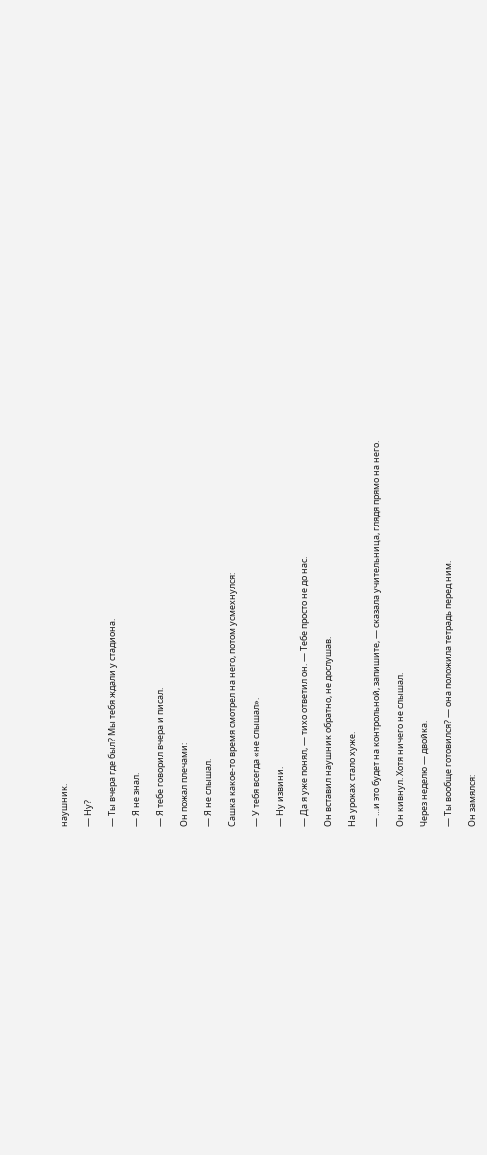наушник.

— Ну?

— Ты вчера где был? Мы тебя ждали у стадиона.

— Я не знал.

— Я тебе говорил вчера и писал.

Он пожал плечами:

— Я не слышал.

Сашка какое-то время смотрел на него, потом усмехнулся:

— У тебя всегда «не слышал».

— Ну извини.

— Да я уже понял, — тихо ответил он. — Тебе просто не до нас.

Он вставил наушник обратно, не дослушав.

На уроках стало хуже.

— …и это будет на контрольной, запишите, — сказала учительница, глядя прямо на него.

Он кивнул. Хотя ничего не слышал.

Через неделю — двойка.

— Ты вообще готовился? — она положила тетрадь перед ним.

Он замялся: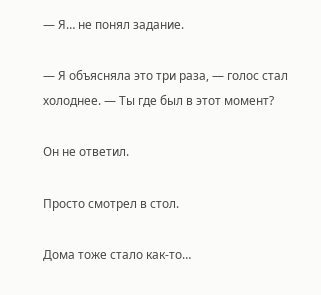— Я… не понял задание.

— Я объясняла это три раза, — голос стал холоднее. — Ты где был в этот момент?

Он не ответил.

Просто смотрел в стол.

Дома тоже стало как-то…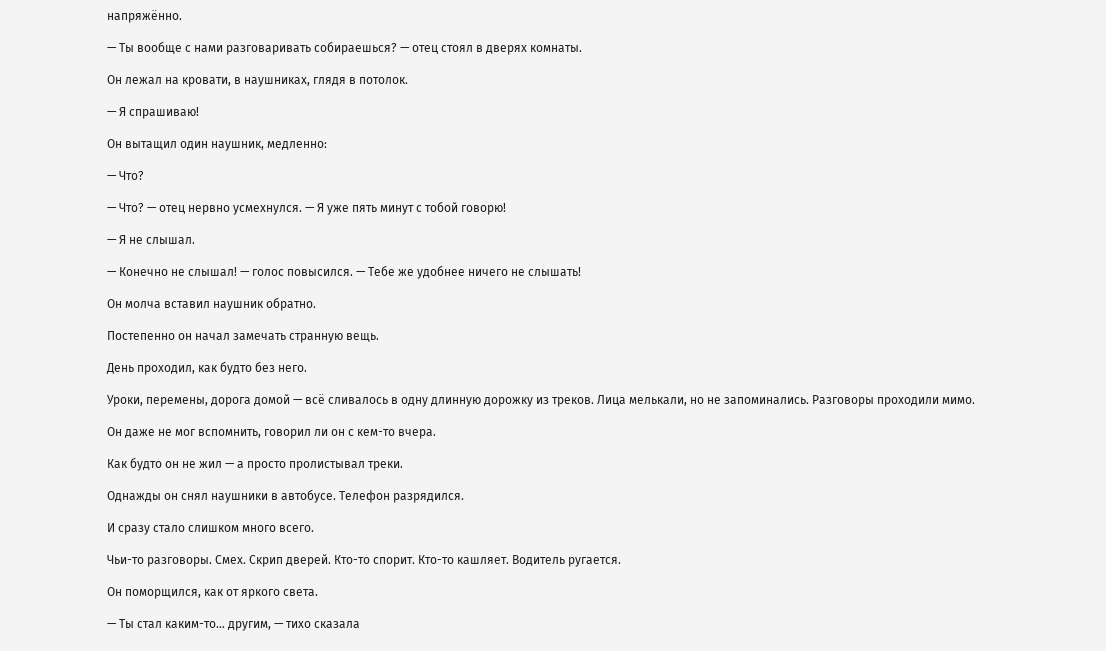напряжённо.

— Ты вообще с нами разговаривать собираешься? — отец стоял в дверях комнаты.

Он лежал на кровати, в наушниках, глядя в потолок.

— Я спрашиваю!

Он вытащил один наушник, медленно:

— Что?

— Что? — отец нервно усмехнулся. — Я уже пять минут с тобой говорю!

— Я не слышал.

— Конечно не слышал! — голос повысился. — Тебе же удобнее ничего не слышать!

Он молча вставил наушник обратно.

Постепенно он начал замечать странную вещь.

День проходил, как будто без него.

Уроки, перемены, дорога домой — всё сливалось в одну длинную дорожку из треков. Лица мелькали, но не запоминались. Разговоры проходили мимо.

Он даже не мог вспомнить, говорил ли он с кем-то вчера.

Как будто он не жил — а просто пролистывал треки.

Однажды он снял наушники в автобусе. Телефон разрядился.

И сразу стало слишком много всего.

Чьи-то разговоры. Смех. Скрип дверей. Кто-то спорит. Кто-то кашляет. Водитель ругается.

Он поморщился, как от яркого света.

— Ты стал каким-то… другим, — тихо сказала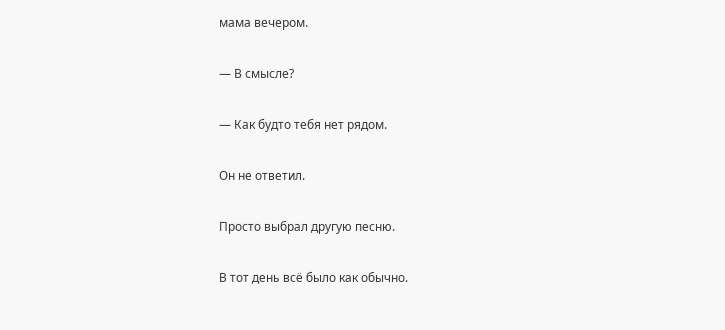мама вечером.

— В смысле?

— Как будто тебя нет рядом.

Он не ответил.

Просто выбрал другую песню.

В тот день всё было как обычно.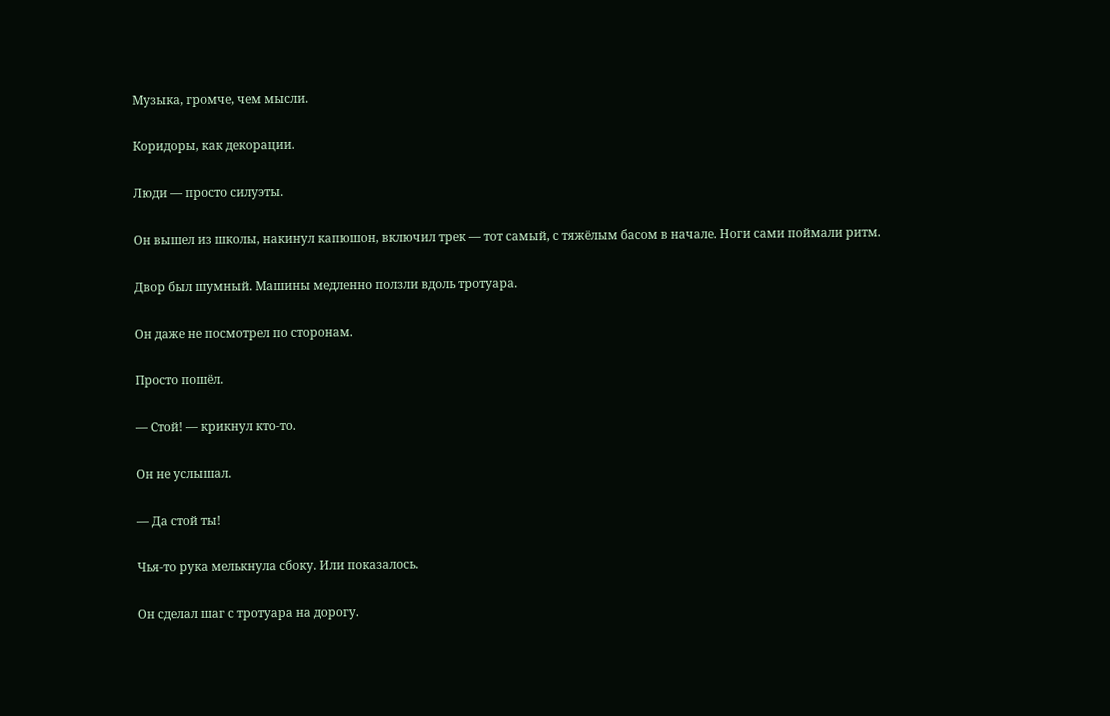Музыка, громче, чем мысли.

Коридоры, как декорации.

Люди — просто силуэты.

Он вышел из школы, накинул капюшон, включил трек — тот самый, с тяжёлым басом в начале. Ноги сами поймали ритм.

Двор был шумный. Машины медленно ползли вдоль тротуара.

Он даже не посмотрел по сторонам.

Просто пошёл.

— Стой! — крикнул кто-то.

Он не услышал.

— Да стой ты!

Чья-то рука мелькнула сбоку. Или показалось.

Он сделал шаг с тротуара на дорогу.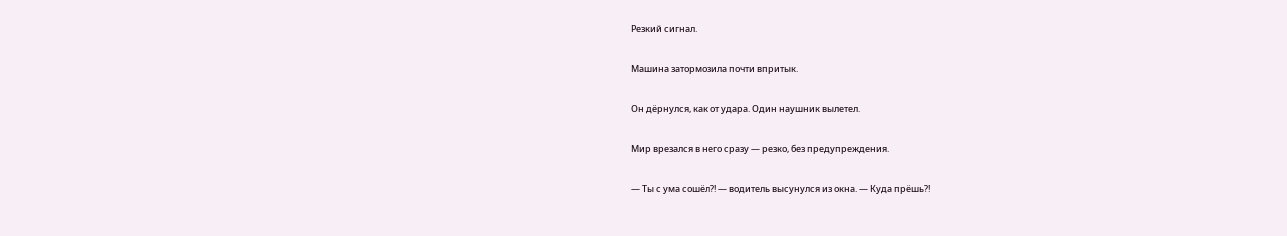Резкий сигнал.

Машина затормозила почти впритык.

Он дёрнулся, как от удара. Один наушник вылетел.

Мир врезался в него сразу — резко, без предупреждения.

— Ты с ума сошёл?! — водитель высунулся из окна. — Куда прёшь?!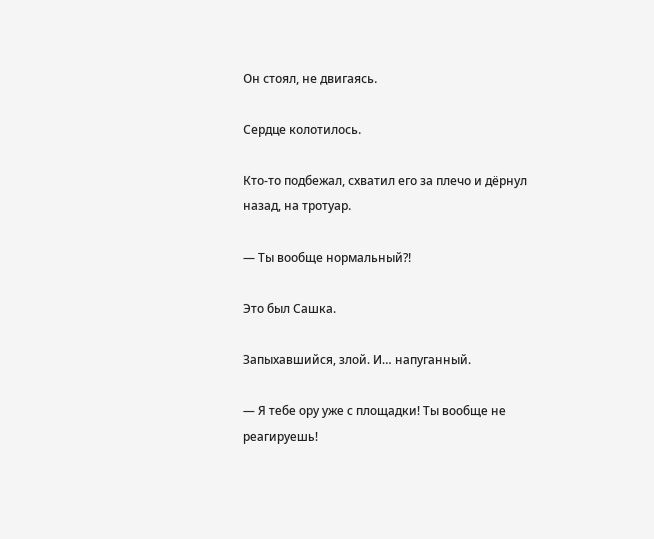Он стоял, не двигаясь.

Сердце колотилось.

Кто-то подбежал, схватил его за плечо и дёрнул назад, на тротуар.

— Ты вообще нормальный?!

Это был Сашка.

Запыхавшийся, злой. И… напуганный.

— Я тебе ору уже с площадки! Ты вообще не реагируешь!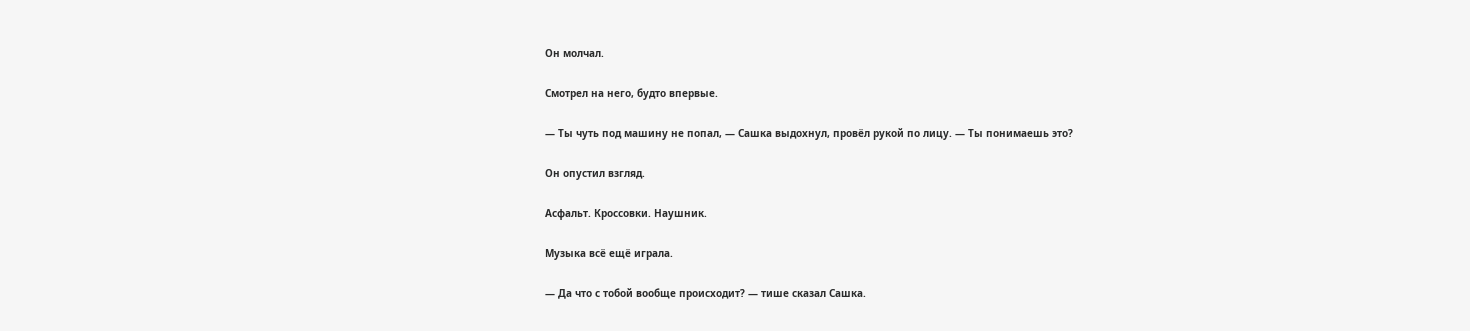Он молчал.

Смотрел на него, будто впервые.

— Ты чуть под машину не попал, — Сашка выдохнул, провёл рукой по лицу. — Ты понимаешь это?

Он опустил взгляд.

Асфальт. Кроссовки. Наушник.

Музыка всё ещё играла.

— Да что с тобой вообще происходит? — тише сказал Сашка.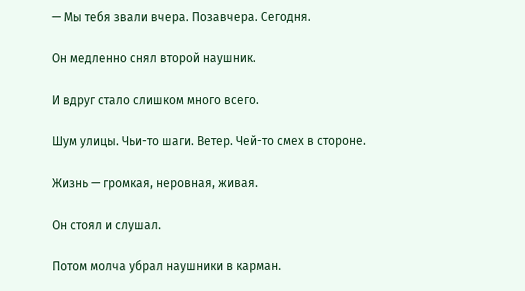— Мы тебя звали вчера. Позавчера. Сегодня.

Он медленно снял второй наушник.

И вдруг стало слишком много всего.

Шум улицы. Чьи-то шаги. Ветер. Чей-то смех в стороне.

Жизнь — громкая, неровная, живая.

Он стоял и слушал.

Потом молча убрал наушники в карман.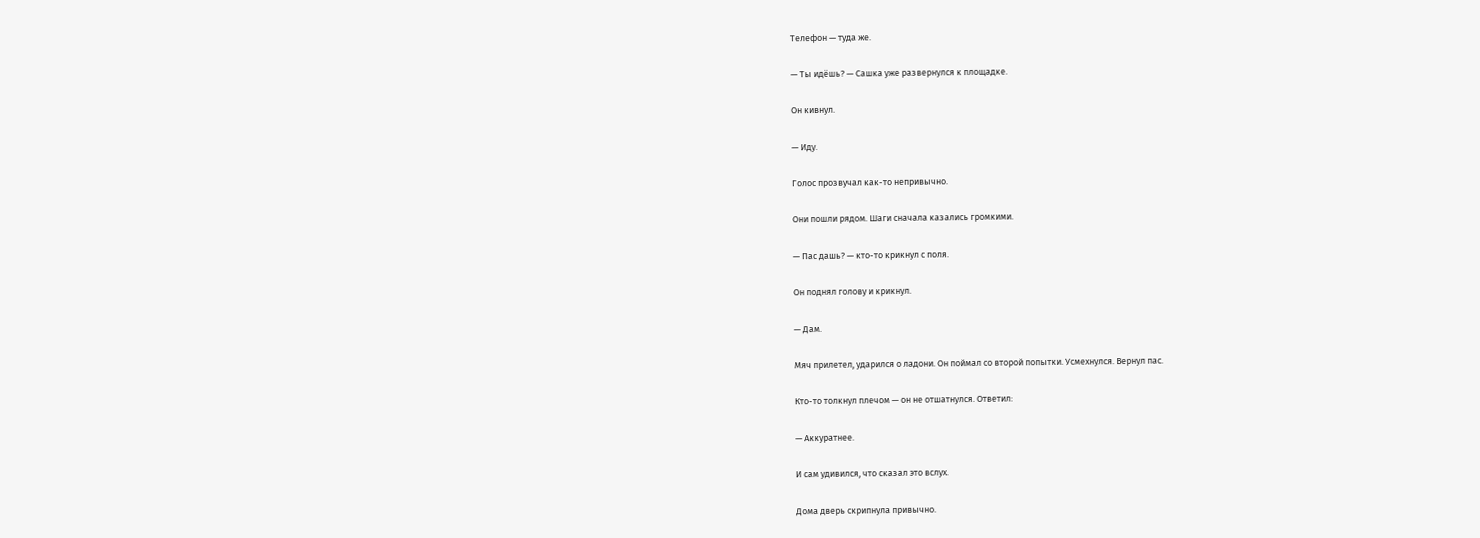Телефон — туда же.

— Ты идёшь? — Сашка уже развернулся к площадке.

Он кивнул.

— Иду.

Голос прозвучал как-то непривычно.

Они пошли рядом. Шаги сначала казались громкими.

— Пас дашь? — кто-то крикнул с поля.

Он поднял голову и крикнул.

— Дам.

Мяч прилетел, ударился о ладони. Он поймал со второй попытки. Усмехнулся. Вернул пас.

Кто-то толкнул плечом — он не отшатнулся. Ответил:

— Аккуратнее.

И сам удивился, что сказал это вслух.

Дома дверь скрипнула привычно.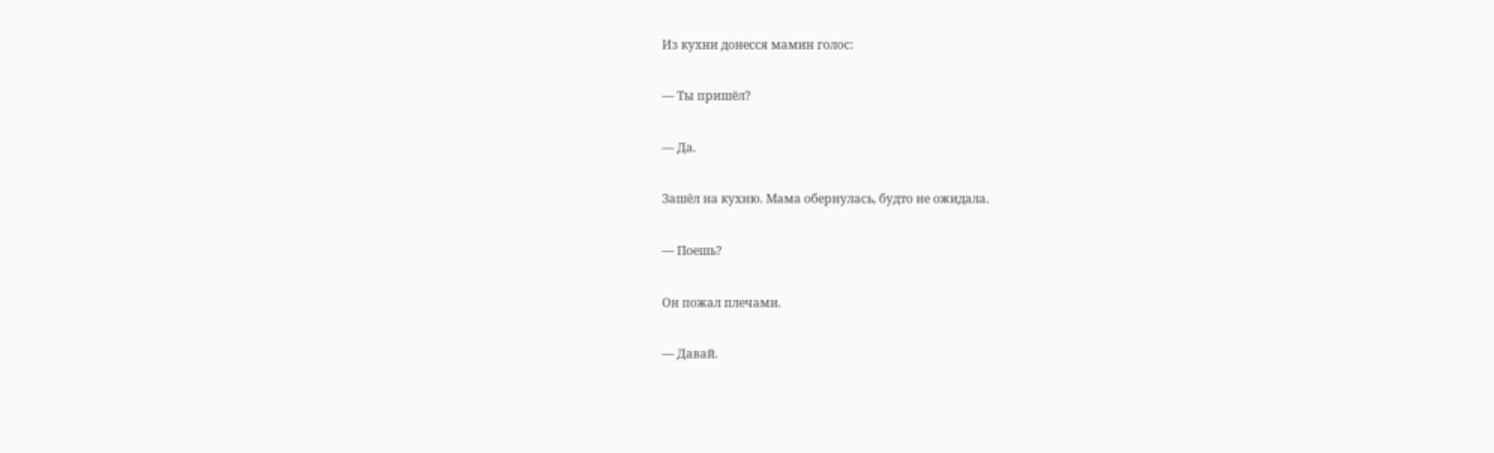Из кухни донесся мамин голос:

— Ты пришёл?

— Да.

Зашёл на кухню. Мама обернулась, будто не ожидала.

— Поешь?

Он пожал плечами.

— Давай.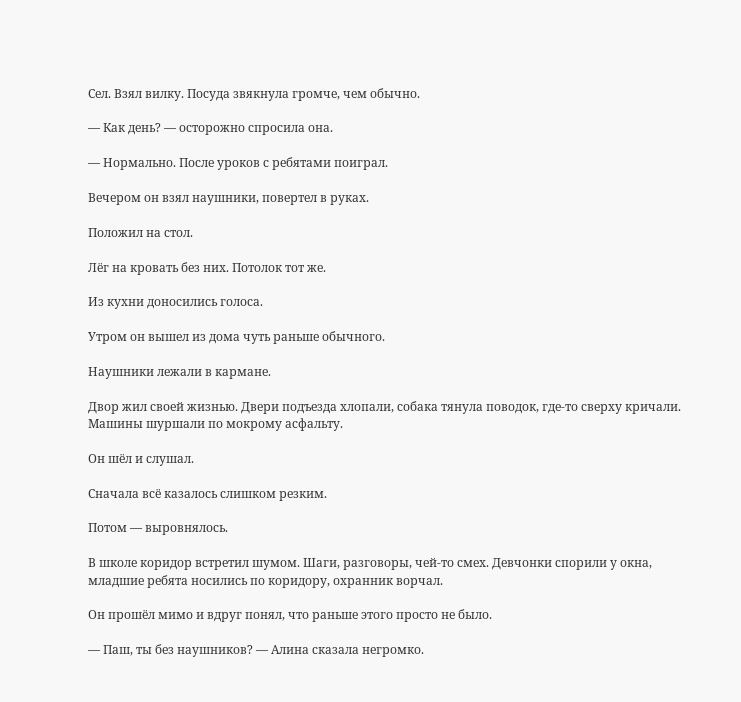Сел. Взял вилку. Посуда звякнула громче, чем обычно.

— Как день? — осторожно спросила она.

— Нормально. После уроков с ребятами поиграл.

Вечером он взял наушники, повертел в руках.

Положил на стол.

Лёг на кровать без них. Потолок тот же.

Из кухни доносились голоса.

Утром он вышел из дома чуть раньше обычного.

Наушники лежали в кармане.

Двор жил своей жизнью. Двери подъезда хлопали, собака тянула поводок, где-то сверху кричали. Машины шуршали по мокрому асфальту.

Он шёл и слушал.

Сначала всё казалось слишком резким.

Потом — выровнялось.

В школе коридор встретил шумом. Шаги, разговоры, чей-то смех. Девчонки спорили у окна, младшие ребята носились по коридору, охранник ворчал.

Он прошёл мимо и вдруг понял, что раньше этого просто не было.

— Паш, ты без наушников? — Алина сказала негромко.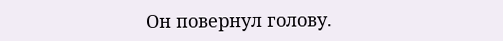Он повернул голову.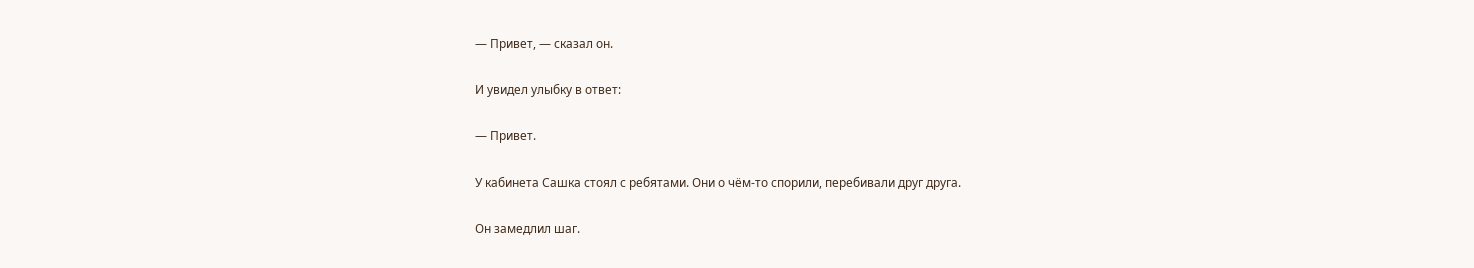— Привет, — сказал он.

И увидел улыбку в ответ:

— Привет.

У кабинета Сашка стоял с ребятами. Они о чём-то спорили, перебивали друг друга.

Он замедлил шаг.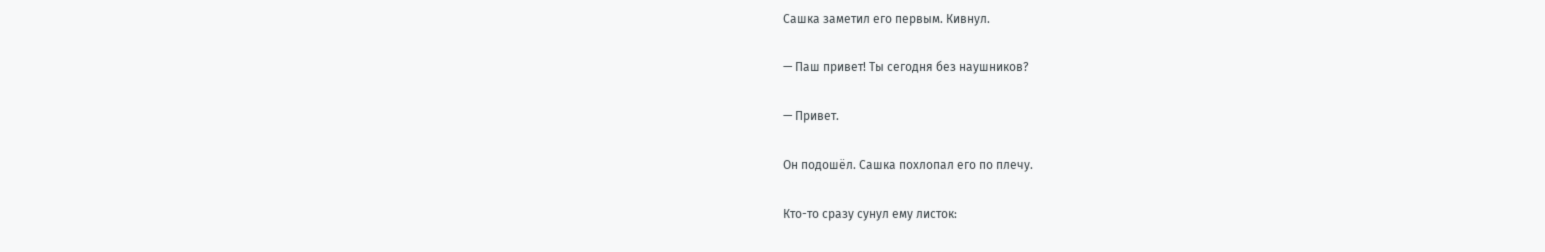Сашка заметил его первым. Кивнул.

— Паш привет! Ты сегодня без наушников?

— Привет.

Он подошёл. Сашка похлопал его по плечу.

Кто-то сразу сунул ему листок: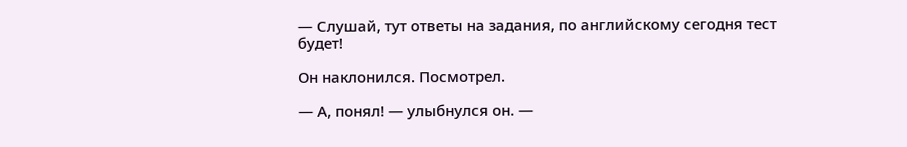— Слушай, тут ответы на задания, по английскому сегодня тест будет!

Он наклонился. Посмотрел.

— А, понял! — улыбнулся он. —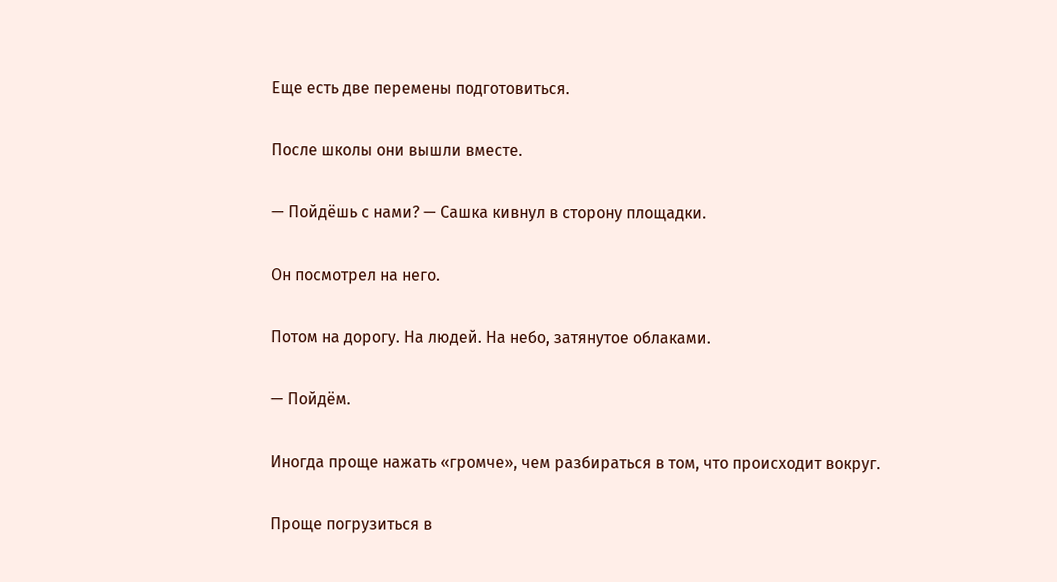Еще есть две перемены подготовиться.

После школы они вышли вместе.

— Пойдёшь с нами? — Сашка кивнул в сторону площадки.

Он посмотрел на него.

Потом на дорогу. На людей. На небо, затянутое облаками.

— Пойдём.

Иногда проще нажать «громче», чем разбираться в том, что происходит вокруг.

Проще погрузиться в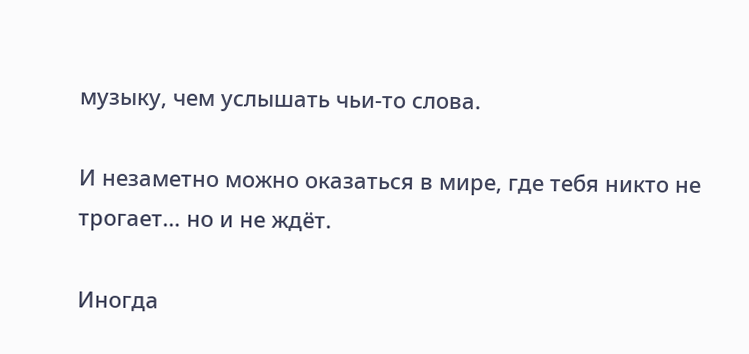музыку, чем услышать чьи-то слова.

И незаметно можно оказаться в мире, где тебя никто не трогает… но и не ждёт.

Иногда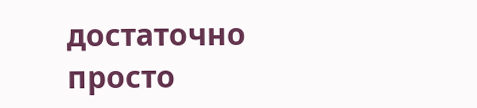достаточно просто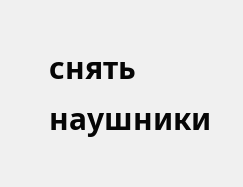снять наушники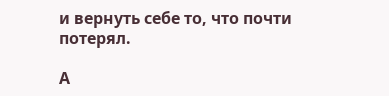и вернуть себе то, что почти потерял.

А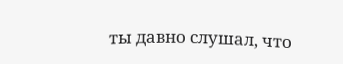ты давно слушал, что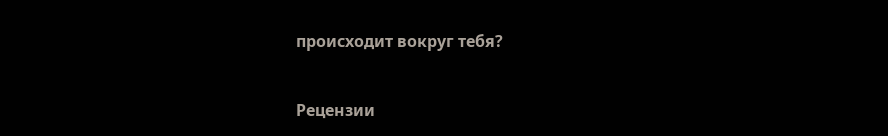происходит вокруг тебя?


Рецензии